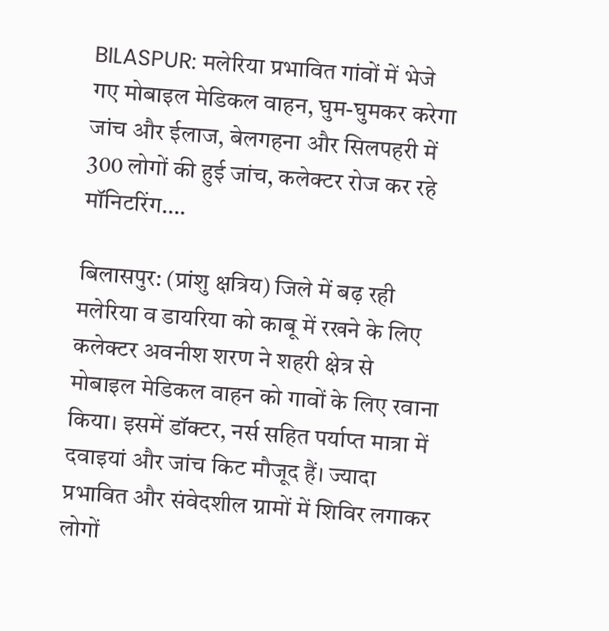BILASPUR: मलेरिया प्रभावित गांवों में भेजे गए मोबाइल मेडिकल वाहन, घुम-घुमकर करेगा जांच और ईलाज, बेलगहना और सिलपहरी में 300 लोगों की हुई जांच, कलेक्टर रोज कर रहे मॉनिटरिंग….

बिलासपुर: (प्रांशु क्षत्रिय) जिले में बढ़ रही मलेरिया व डायरिया को काबू में रखने के लिए कलेक्टर अवनीश शरण ने शहरी क्षेत्र से मोबाइल मेडिकल वाहन को गावों के लिए रवाना किया। इसमें डॉक्टर, नर्स सहित पर्याप्त मात्रा में दवाइयां और जांच किट मौजूद हैं। ज्यादा प्रभावित और संवेदशील ग्रामों में शिविर लगाकर लोगों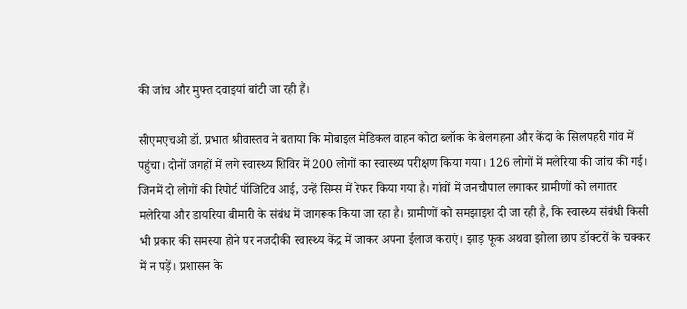की जांच और मुफ्त दवाइयां बांटी जा रही हैं।

सीएमएचओ डॉ. प्रभात श्रीवास्तव ने बताया कि मोबाइल मेडिकल वाहन कोटा ब्लॉक के बेलगहना और केंदा के सिलपहरी गांव में पहुंचा। दोनों जगहों में लगे स्वास्थ्य शिविर में 200 लोगों का स्वास्थ्य परीक्षण किया गया। 126 लोगों में मलेरिया की जांच की गई। जिनमें दो लोगों की रिपोर्ट पॉजिटिव आई, उन्हें सिम्स में रेफर किया गया है। गांवों में जनचौपाल लगाकर ग्रामीणों को लगातर मलेरिया और डायरिया बीमारी के संबंध में जागरूक किया जा रहा है। ग्रामीणों को समझाइश दी जा रही है, कि स्वास्थ्य संबंधी किसी भी प्रकार की समस्या होने पर नजदीकी स्वास्थ्य केंद्र में जाकर अपना ईलाज कराएं। झाड़ फूक अथवा झोला छाप डॉक्टरों के चक्कर में न पड़ें। प्रशासन के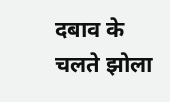दबाव के चलते झोला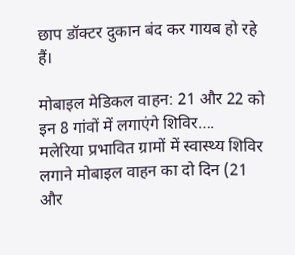छाप डॉक्टर दुकान बंद कर गायब हो रहे हैं।

मोबाइल मेडिकल वाहन: 21 और 22 को इन 8 गांवों में लगाएंगे शिविर….
मलेरिया प्रभावित ग्रामों में स्वास्थ्य शिविर लगाने मोबाइल वाहन का दो दिन (21 और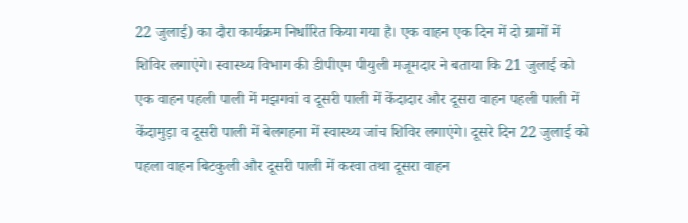22 जुलाई) का दौरा कार्यक्रम निर्धारित किया गया है। एक वाहन एक दिन में दो ग्रामों में शिविर लगाएंगे। स्वास्थ्य विभाग की डीपीएम पीयुली मजूमदार ने बताया कि 21 जुलाई को एक वाहन पहली पाली में मझगवां व दूसरी पाली में केंदादार और दूसरा वाहन पहली पाली में केंदामुड़ा व दूसरी पाली में बेलगहना में स्वास्थ्य जांच शिविर लगाएंगे। दूसरे दिन 22 जुलाई को पहला वाहन बिटकुली और दूसरी पाली में करवा तथा दूसरा वाहन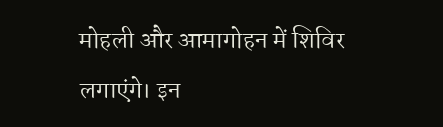मोहली और आमागोहन में शिविर लगाएंगे। इन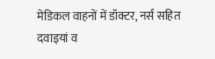मेडिकल वाहनों में डॉक्टर, नर्स सहित दवाइयां व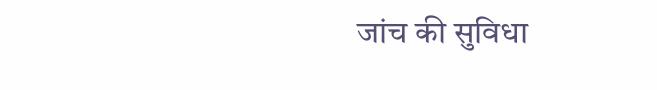जांच की सुविधा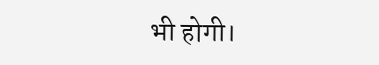भी होगी।